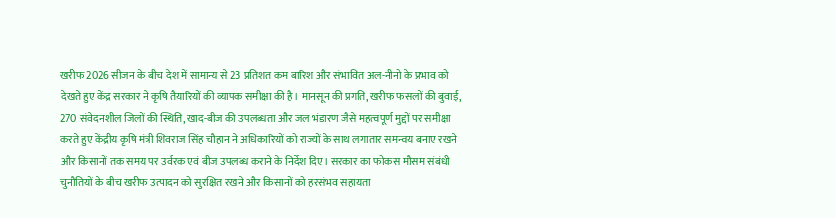खरीफ 2026 सीजन के बीच देश में सामान्य से 23 प्रतिशत कम बारिश और संभावित अल-नीनो के प्रभाव को देखते हुए केंद्र सरकार ने कृषि तैयारियों की व्यापक समीक्षा की है। मानसून की प्रगति, खरीफ फसलों की बुवाई, 270 संवेदनशील जिलों की स्थिति, खाद-बीज की उपलब्धता और जल भंडारण जैसे महत्वपूर्ण मुद्दों पर समीक्षा करते हुए केंद्रीय कृषि मंत्री शिवराज सिंह चौहान ने अधिकारियों को राज्यों के साथ लगातार समन्वय बनाए रखने और किसानों तक समय पर उर्वरक एवं बीज उपलब्ध कराने के निर्देश दिए। सरकार का फोकस मौसम संबंधी चुनौतियों के बीच खरीफ उत्पादन को सुरक्षित रखने और किसानों को हरसंभव सहायता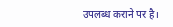उपलब्ध कराने पर है।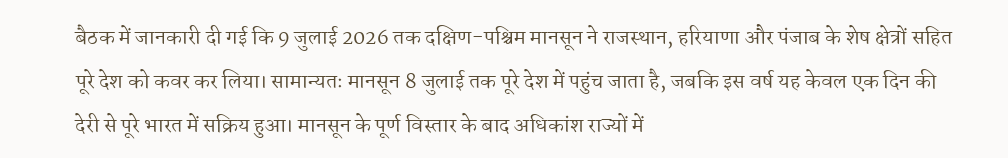बैठक में जानकारी दी गई कि 9 जुलाई 2026 तक दक्षिण-पश्चिम मानसून ने राजस्थान, हरियाणा और पंजाब के शेष क्षेत्रों सहित पूरे देश को कवर कर लिया। सामान्यतः मानसून 8 जुलाई तक पूरे देश में पहुंच जाता है, जबकि इस वर्ष यह केवल एक दिन की देरी से पूरे भारत में सक्रिय हुआ। मानसून के पूर्ण विस्तार के बाद अधिकांश राज्यों में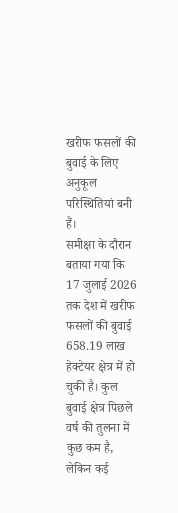खरीफ फसलों की बुवाई के लिए अनुकूल परिस्थितियां बनी हैं।
समीक्षा के दौरान बताया गया कि 17 जुलाई 2026 तक देश में खरीफ फसलों की बुवाई 658.19 लाख हेक्टेयर क्षेत्र में हो चुकी है। कुल बुवाई क्षेत्र पिछले वर्ष की तुलना में कुछ कम है, लेकिन कई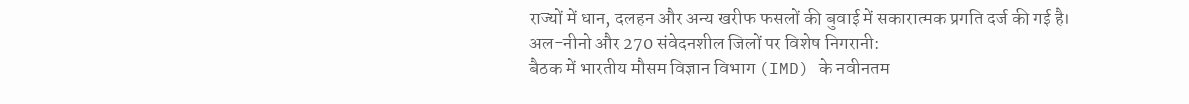राज्यों में धान, दलहन और अन्य खरीफ फसलों की बुवाई में सकारात्मक प्रगति दर्ज की गई है।
अल-नीनो और 270 संवेदनशील जिलों पर विशेष निगरानी:
बैठक में भारतीय मौसम विज्ञान विभाग (IMD) के नवीनतम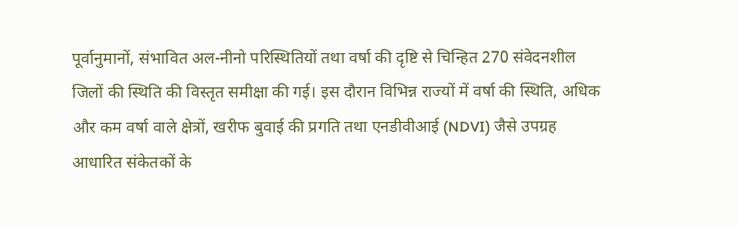पूर्वानुमानों, संभावित अल-नीनो परिस्थितियों तथा वर्षा की दृष्टि से चिन्हित 270 संवेदनशील जिलों की स्थिति की विस्तृत समीक्षा की गई। इस दौरान विभिन्न राज्यों में वर्षा की स्थिति, अधिक और कम वर्षा वाले क्षेत्रों, खरीफ बुवाई की प्रगति तथा एनडीवीआई (NDVI) जैसे उपग्रह आधारित संकेतकों के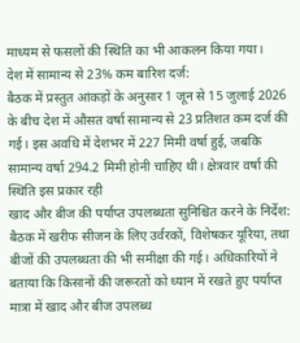माध्यम से फसलों की स्थिति का भी आकलन किया गया।
देश में सामान्य से 23% कम बारिश दर्ज:
बैठक में प्रस्तुत आंकड़ों के अनुसार 1 जून से 15 जुलाई 2026 के बीच देश में औसत वर्षा सामान्य से 23 प्रतिशत कम दर्ज की गई। इस अवधि में देशभर में 227 मिमी वर्षा हुई, जबकि सामान्य वर्षा 294.2 मिमी होनी चाहिए थी। क्षेत्रवार वर्षा की स्थिति इस प्रकार रही
खाद और बीज की पर्याप्त उपलब्धता सुनिश्चित करने के निर्देश:
बैठक में खरीफ सीजन के लिए उर्वरकों, विशेषकर यूरिया, तथा बीजों की उपलब्धता की भी समीक्षा की गई। अधिकारियों ने बताया कि किसानों की जरूरतों को ध्यान में रखते हुए पर्याप्त मात्रा में खाद और बीज उपलब्ध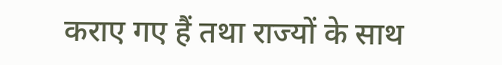कराए गए हैं तथा राज्यों के साथ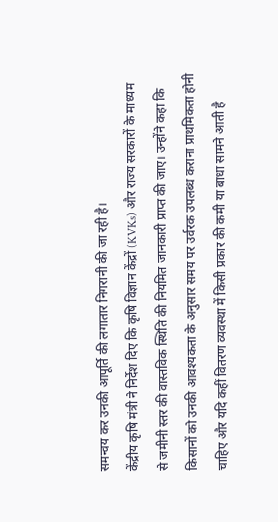समन्वय कर उनकी आपूर्ति की लगातार निगरानी की जा रही है।
केंद्रीय कृषि मंत्री ने निर्देश दिए कि कृषि विज्ञान केंद्रों (KVKs) और राज्य सरकारों के माध्यम से जमीनी स्तर की वास्तविक स्थिति की नियमित जानकारी प्राप्त की जाए। उन्होंने कहा कि किसानों को उनकी आवश्यकता के अनुसार समय पर उर्वरक उपलब्ध कराना प्राथमिकता होनी चाहिए और यदि कहीं वितरण व्यवस्था में किसी प्रकार की कमी या बाधा सामने आती है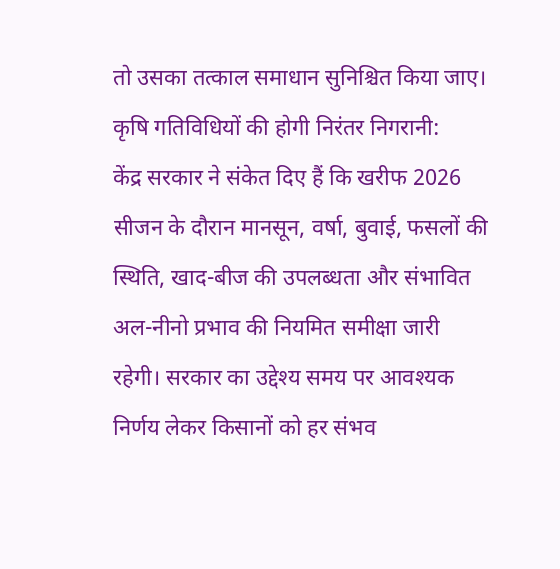तो उसका तत्काल समाधान सुनिश्चित किया जाए।
कृषि गतिविधियों की होगी निरंतर निगरानी:
केंद्र सरकार ने संकेत दिए हैं कि खरीफ 2026 सीजन के दौरान मानसून, वर्षा, बुवाई, फसलों की स्थिति, खाद-बीज की उपलब्धता और संभावित अल-नीनो प्रभाव की नियमित समीक्षा जारी रहेगी। सरकार का उद्देश्य समय पर आवश्यक निर्णय लेकर किसानों को हर संभव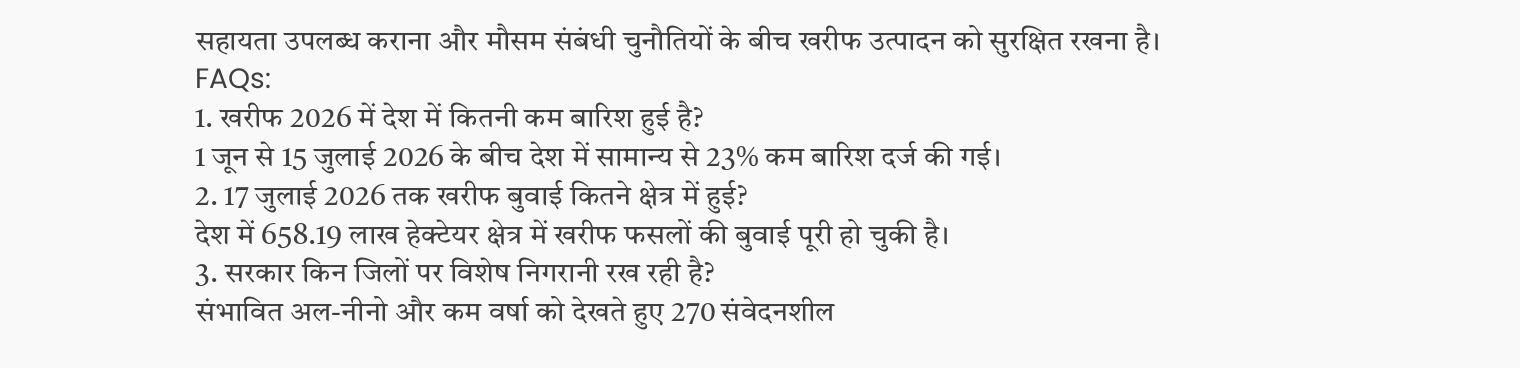सहायता उपलब्ध कराना और मौसम संबंधी चुनौतियों के बीच खरीफ उत्पादन को सुरक्षित रखना है।
FAQs:
1. खरीफ 2026 में देश में कितनी कम बारिश हुई है?
1 जून से 15 जुलाई 2026 के बीच देश में सामान्य से 23% कम बारिश दर्ज की गई।
2. 17 जुलाई 2026 तक खरीफ बुवाई कितने क्षेत्र में हुई?
देश में 658.19 लाख हेक्टेयर क्षेत्र में खरीफ फसलों की बुवाई पूरी हो चुकी है।
3. सरकार किन जिलों पर विशेष निगरानी रख रही है?
संभावित अल-नीनो और कम वर्षा को देखते हुए 270 संवेदनशील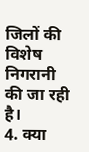जिलों की विशेष निगरानी की जा रही है।
4. क्या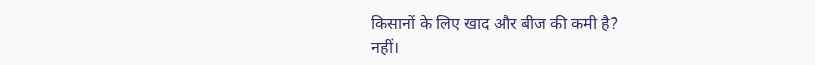किसानों के लिए खाद और बीज की कमी है?
नहीं।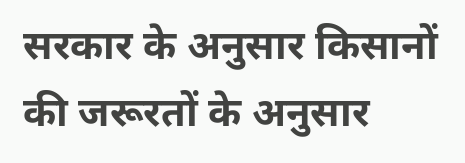सरकार के अनुसार किसानों की जरूरतों के अनुसार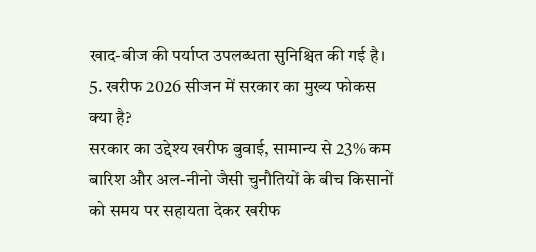खाद-बीज की पर्याप्त उपलब्धता सुनिश्चित की गई है।
5. खरीफ 2026 सीजन में सरकार का मुख्य फोकस क्या है?
सरकार का उद्देश्य खरीफ बुवाई, सामान्य से 23% कम बारिश और अल-नीनो जैसी चुनौतियों के बीच किसानों को समय पर सहायता देकर खरीफ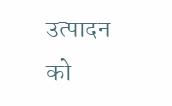उत्पादन को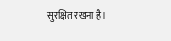सुरक्षित रखना है।